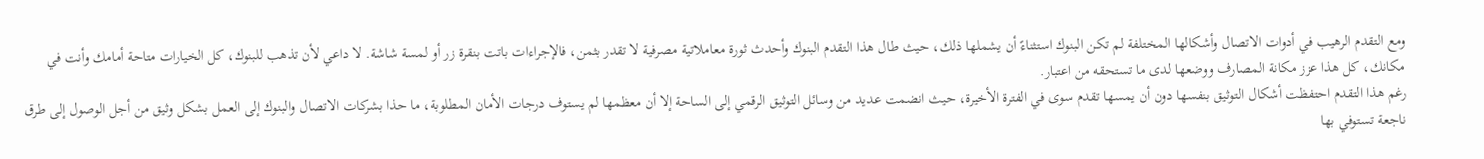ومع التقدم الرهيب في أدوات الاتصال وأشكالها المختلفة لم تكن البنوك استثناءً أن يشملها ذلك، حيث طال هذا التقدم البنوك وأحدث ثورة معاملاتية مصرفية لا تقدر بثمن، فالإجراءات باتت بنقرة زر أو لمسة شاشة. لا داعي لأن تذهب للبنوك، كل الخيارات متاحة أمامك وأنت في مكانك، كل هذا عزز مكانة المصارف ووضعها لدى ما تستحقه من اعتبار.
رغم هذا التقدم احتفظت أشكال التوثيق بنفسها دون أن يمسها تقدم سوى في الفترة الأخيرة، حيث انضمت عديد من وسائل التوثيق الرقمي إلى الساحة إلا أن معظمها لم يستوف درجات الأمان المطلوبة، ما حذا بشركات الاتصال والبنوك إلى العمل بشكل وثيق من أجل الوصول إلى طرق ناجعة تستوفي بها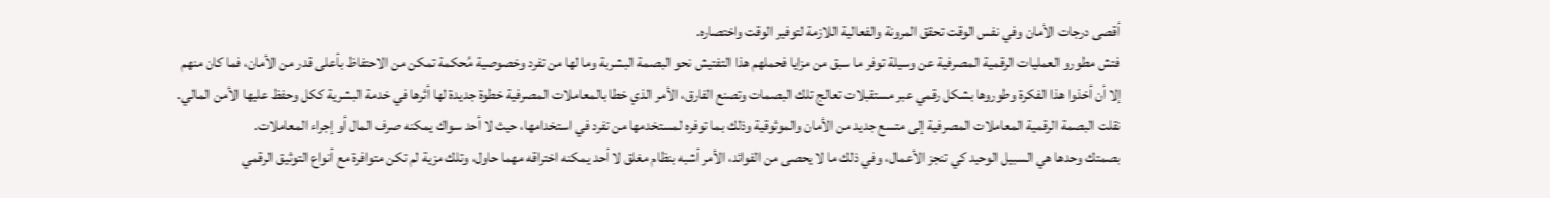أقصى درجات الأمان وفي نفس الوقت تحقق المرونة والفعالية اللازمة لتوفير الوقت واختصاره.
فتش مطورو العمليات الرقمية المصرفية عن وسيلة توفر ما سبق من مزايا فحملهم هذا التفتيش نحو البصمة البشربة وما لها من تفرد وخصوصية مُحكمة تمكن من الاحتفاظ بأعلى قدر من الأمان، فما كان منهم إلا أن أخذوا هذا الفكرة وطوروها بشكل رقمي عبر مستقبلات تعالج تلك البصمات وتصنع الفارق، الأمر الذي خطا بالمعاملات المصرفية خطوة جديدة لها أثرها في خدمة البشرية ككل وحفظ عليها الأمن المالي.
نقلت البصمة الرقمية المعاملات المصرفية إلى متسع جديد من الأمان والموثوقية وذلك بما توفره لمستخدمها من تفرد في استخدامها، حيث لا أحد سواك يمكنه صرف المال أو إجراء المعاملات.
بصمتك وحدها هي السبيل الوحيد كي تنجز الأعمال، وفي ذلك ما لا يحصى من الفوائد، الأمر أشبه بنظام مغلق لا أحد يمكنه اختراقه مهما حاول، وتلك مزية لم تكن متوافرة مع أنواع التوثيق الرقمي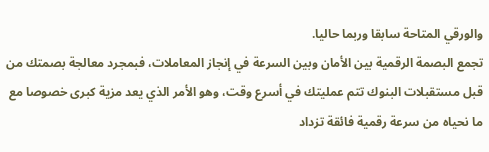والورقي المتاحة سابقا وربما حاليا.
تجمع البصمة الرقمية بين الأمان وبين السرعة في إنجاز المعاملات، فبمجرد معالجة بصمتك من قبل مستقبلات البنوك تتم عمليتك في أسرع وقت، وهو الأمر الذي يعد مزية كبرى خصوصا مع ما نحياه من سرعة رقمية فائقة تزداد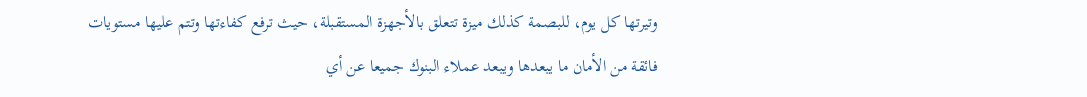وتيرتها كل يوم، للبصمة كذلك ميزة تتعلق بالأجهزة المستقبلة، حيث ترفع كفاءتها وتتم عليها مستويات فائقة من الأمان ما يبعدها ويبعد عملاء البنوك جميعا عن أي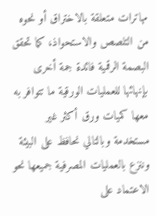مهاترات متعلقة بالاختراق أو نحوه من التلصص والاستحواذ، كما تحقق البصمة الرقمية فائدة جمة أخرى بإنهائها للعمليات الورقية ما تتوافر به معها كميات ورق أكثر غير مستخدمة وبالتالي نحافظ على البيئة وننزع بالعمليات المصرفية جميعها نحو الاعتماد على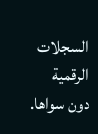السجلات الرقمية دون سواها.